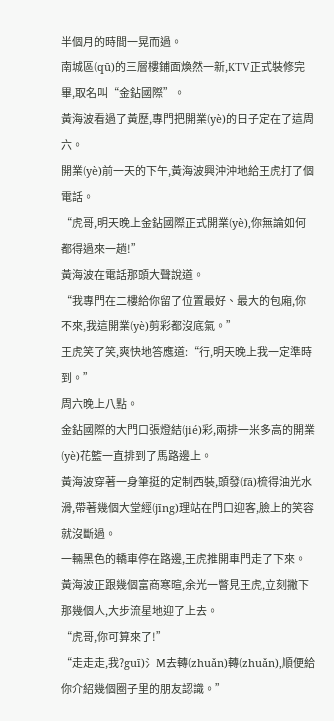半個月的時間一晃而過。
南城區(qū)的三層樓鋪面煥然一新,KTV正式裝修完畢,取名叫“金鉆國際”。
黃海波看過了黃歷,專門把開業(yè)的日子定在了這周六。
開業(yè)前一天的下午,黃海波興沖沖地給王虎打了個電話。
“虎哥,明天晚上金鉆國際正式開業(yè),你無論如何都得過來一趟!”
黃海波在電話那頭大聲說道。
“我專門在二樓給你留了位置最好、最大的包廂,你不來,我這開業(yè)剪彩都沒底氣。”
王虎笑了笑,爽快地答應道:“行,明天晚上我一定準時到。”
周六晚上八點。
金鉆國際的大門口張燈結(jié)彩,兩排一米多高的開業(yè)花籃一直排到了馬路邊上。
黃海波穿著一身筆挺的定制西裝,頭發(fā)梳得油光水滑,帶著幾個大堂經(jīng)理站在門口迎客,臉上的笑容就沒斷過。
一輛黑色的轎車停在路邊,王虎推開車門走了下來。
黃海波正跟幾個富商寒暄,余光一瞥見王虎,立刻撇下那幾個人,大步流星地迎了上去。
“虎哥,你可算來了!”
“走走走,我?guī)氵M去轉(zhuǎn)轉(zhuǎn),順便給你介紹幾個圈子里的朋友認識。”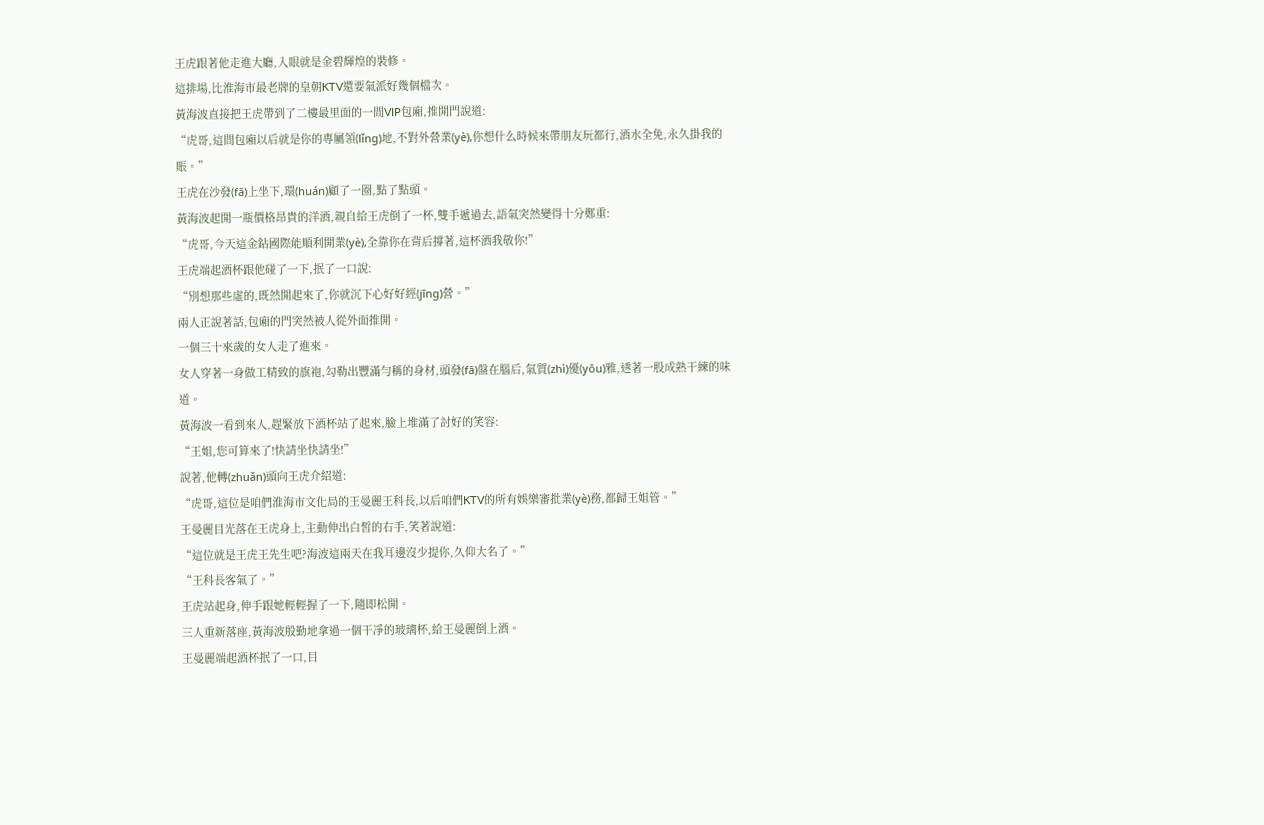王虎跟著他走進大廳,入眼就是金碧輝煌的裝修。
這排場,比淮海市最老牌的皇朝KTV還要氣派好幾個檔次。
黃海波直接把王虎帶到了二樓最里面的一間VIP包廂,推開門說道:
“虎哥,這間包廂以后就是你的專屬領(lǐng)地,不對外營業(yè),你想什么時候來帶朋友玩都行,酒水全免,永久掛我的賬。”
王虎在沙發(fā)上坐下,環(huán)顧了一圈,點了點頭。
黃海波起開一瓶價格昂貴的洋酒,親自給王虎倒了一杯,雙手遞過去,語氣突然變得十分鄭重:
“虎哥,今天這金鉆國際能順利開業(yè),全靠你在背后撐著,這杯酒我敬你!”
王虎端起酒杯跟他碰了一下,抿了一口說:
“別想那些虛的,既然開起來了,你就沉下心好好經(jīng)營。”
兩人正說著話,包廂的門突然被人從外面推開。
一個三十來歲的女人走了進來。
女人穿著一身做工精致的旗袍,勾勒出豐滿勻稱的身材,頭發(fā)盤在腦后,氣質(zhì)優(yōu)雅,透著一股成熟干練的味道。
黃海波一看到來人,趕緊放下酒杯站了起來,臉上堆滿了討好的笑容:
“王姐,您可算來了!快請坐快請坐!”
說著,他轉(zhuǎn)頭向王虎介紹道:
“虎哥,這位是咱們淮海市文化局的王曼麗王科長,以后咱們KTV的所有娛樂審批業(yè)務,都歸王姐管。”
王曼麗目光落在王虎身上,主動伸出白皙的右手,笑著說道:
“這位就是王虎王先生吧?海波這兩天在我耳邊沒少提你,久仰大名了。”
“王科長客氣了。”
王虎站起身,伸手跟她輕輕握了一下,隨即松開。
三人重新落座,黃海波殷勤地拿過一個干凈的玻璃杯,給王曼麗倒上酒。
王曼麗端起酒杯抿了一口,目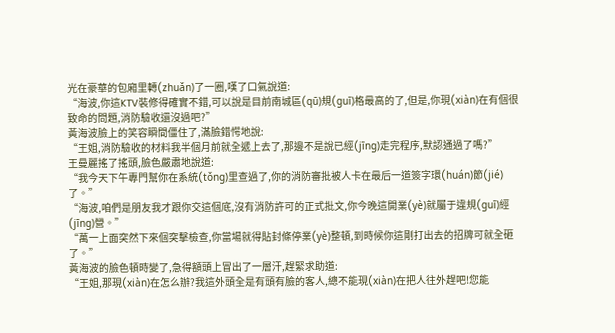光在豪華的包廂里轉(zhuǎn)了一圈,嘆了口氣說道:
“海波,你這KTV裝修得確實不錯,可以說是目前南城區(qū)規(guī)格最高的了,但是,你現(xiàn)在有個很致命的問題,消防驗收還沒過吧?”
黃海波臉上的笑容瞬間僵住了,滿臉錯愕地說:
“王姐,消防驗收的材料我半個月前就全遞上去了,那邊不是說已經(jīng)走完程序,默認通過了嗎?”
王曼麗搖了搖頭,臉色嚴肅地說道:
“我今天下午專門幫你在系統(tǒng)里查過了,你的消防審批被人卡在最后一道簽字環(huán)節(jié)了。”
“海波,咱們是朋友我才跟你交這個底,沒有消防許可的正式批文,你今晚這開業(yè)就屬于違規(guī)經(jīng)營。”
“萬一上面突然下來個突擊檢查,你當場就得貼封條停業(yè)整頓,到時候你這剛打出去的招牌可就全砸了。”
黃海波的臉色頓時變了,急得額頭上冒出了一層汗,趕緊求助道:
“王姐,那現(xiàn)在怎么辦?我這外頭全是有頭有臉的客人,總不能現(xiàn)在把人往外趕吧!您能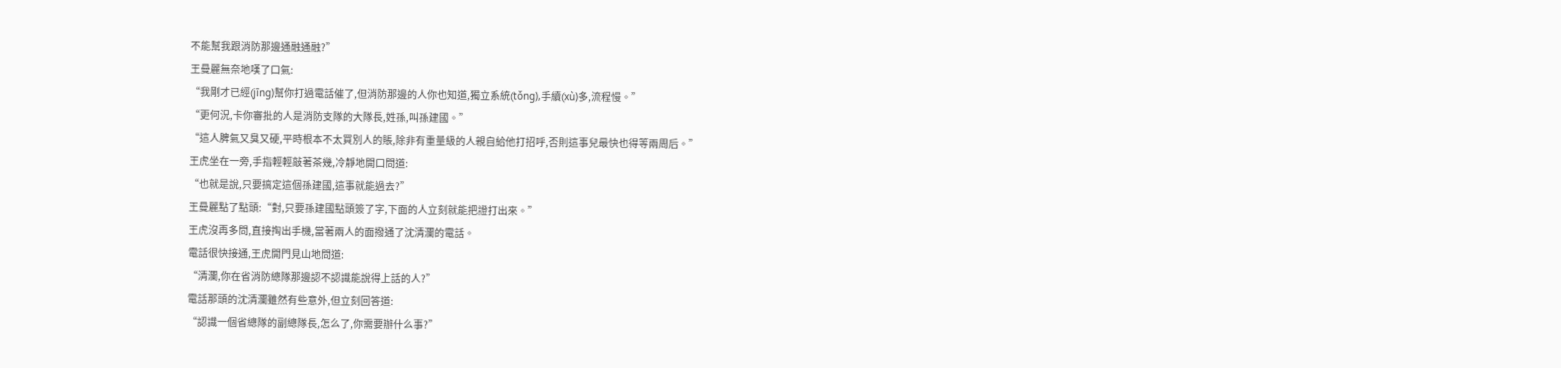不能幫我跟消防那邊通融通融?”
王曼麗無奈地嘆了口氣:
“我剛才已經(jīng)幫你打過電話催了,但消防那邊的人你也知道,獨立系統(tǒng),手續(xù)多,流程慢。”
“更何況,卡你審批的人是消防支隊的大隊長,姓孫,叫孫建國。”
“這人脾氣又臭又硬,平時根本不太買別人的賬,除非有重量級的人親自給他打招呼,否則這事兒最快也得等兩周后。”
王虎坐在一旁,手指輕輕敲著茶幾,冷靜地開口問道:
“也就是說,只要搞定這個孫建國,這事就能過去?”
王曼麗點了點頭:“對,只要孫建國點頭簽了字,下面的人立刻就能把證打出來。”
王虎沒再多問,直接掏出手機,當著兩人的面撥通了沈清瀾的電話。
電話很快接通,王虎開門見山地問道:
“清瀾,你在省消防總隊那邊認不認識能說得上話的人?”
電話那頭的沈清瀾雖然有些意外,但立刻回答道:
“認識一個省總隊的副總隊長,怎么了,你需要辦什么事?”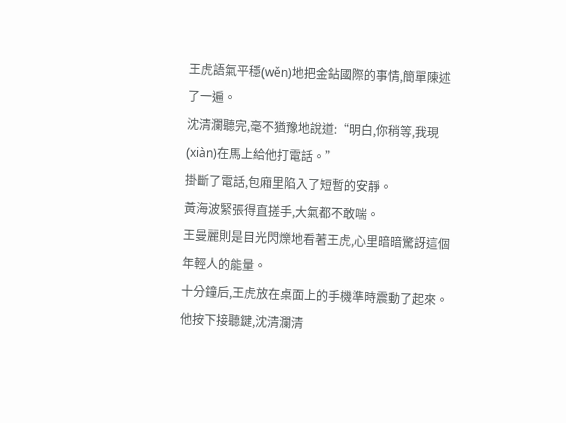王虎語氣平穩(wěn)地把金鉆國際的事情,簡單陳述了一遍。
沈清瀾聽完,毫不猶豫地說道:“明白,你稍等,我現(xiàn)在馬上給他打電話。”
掛斷了電話,包廂里陷入了短暫的安靜。
黃海波緊張得直搓手,大氣都不敢喘。
王曼麗則是目光閃爍地看著王虎,心里暗暗驚訝這個年輕人的能量。
十分鐘后,王虎放在桌面上的手機準時震動了起來。
他按下接聽鍵,沈清瀾清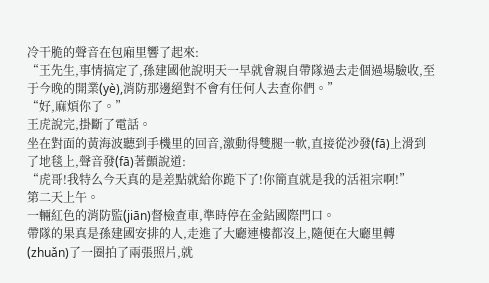冷干脆的聲音在包廂里響了起來:
“王先生,事情搞定了,孫建國他說明天一早就會親自帶隊過去走個過場驗收,至于今晚的開業(yè),消防那邊絕對不會有任何人去查你們。”
“好,麻煩你了。”
王虎說完,掛斷了電話。
坐在對面的黃海波聽到手機里的回音,激動得雙腿一軟,直接從沙發(fā)上滑到了地毯上,聲音發(fā)著顫說道:
“虎哥!我特么今天真的是差點就給你跪下了!你簡直就是我的活祖宗啊!”
第二天上午。
一輛紅色的消防監(jiān)督檢查車,準時停在金鉆國際門口。
帶隊的果真是孫建國安排的人,走進了大廳連樓都沒上,隨便在大廳里轉(zhuǎn)了一圈拍了兩張照片,就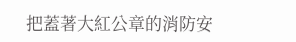把蓋著大紅公章的消防安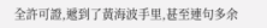全許可證,遞到了黃海波手里,甚至連句多余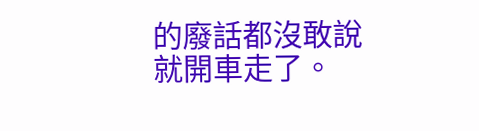的廢話都沒敢說就開車走了。